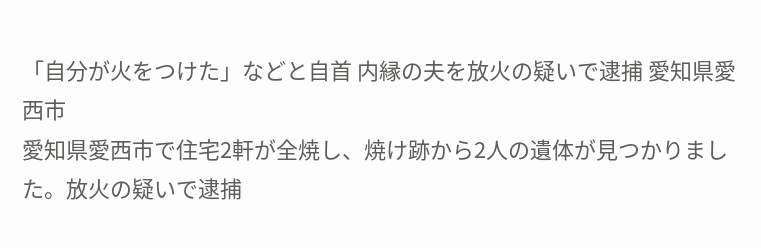「自分が火をつけた」などと自首 内縁の夫を放火の疑いで逮捕 愛知県愛西市
愛知県愛西市で住宅2軒が全焼し、焼け跡から2人の遺体が見つかりました。放火の疑いで逮捕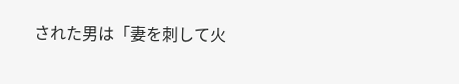された男は「妻を刺して火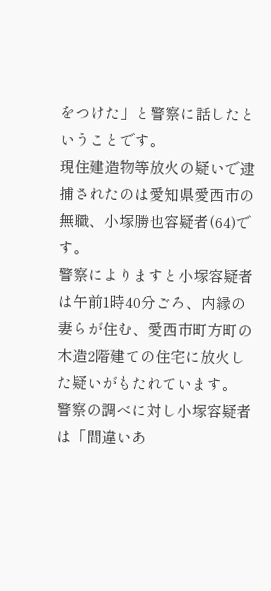をつけた」と警察に話したということです。
現住建造物等放火の疑いで逮捕されたのは愛知県愛西市の無職、小塚勝也容疑者(64)です。
警察によりますと小塚容疑者は午前1時40分ごろ、内縁の妻らが住む、愛西市町方町の木造2階建ての住宅に放火した疑いがもたれています。
警察の調べに対し小塚容疑者は「間違いあ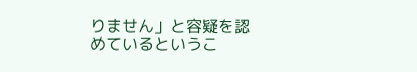りません」と容疑を認めているというこ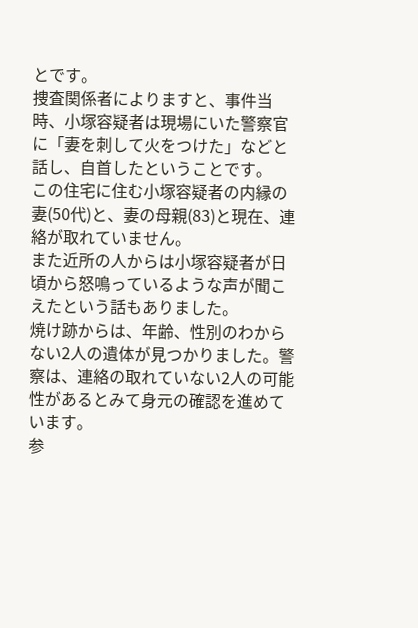とです。
捜査関係者によりますと、事件当時、小塚容疑者は現場にいた警察官に「妻を刺して火をつけた」などと話し、自首したということです。
この住宅に住む小塚容疑者の内縁の妻(50代)と、妻の母親(83)と現在、連絡が取れていません。
また近所の人からは小塚容疑者が日頃から怒鳴っているような声が聞こえたという話もありました。
焼け跡からは、年齢、性別のわからない2人の遺体が見つかりました。警察は、連絡の取れていない2人の可能性があるとみて身元の確認を進めています。
参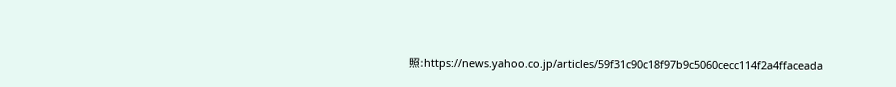照:https://news.yahoo.co.jp/articles/59f31c90c18f97b9c5060cecc114f2a4ffaceada